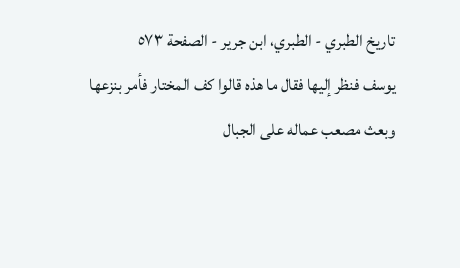تاريخ الطبري - الطبري، ابن جرير - الصفحة ٥٧٣
يوسف فنظر إليها فقال ما هذه قالوا كف المختار فأمر بنزعها وبعث مصعب عماله على الجبال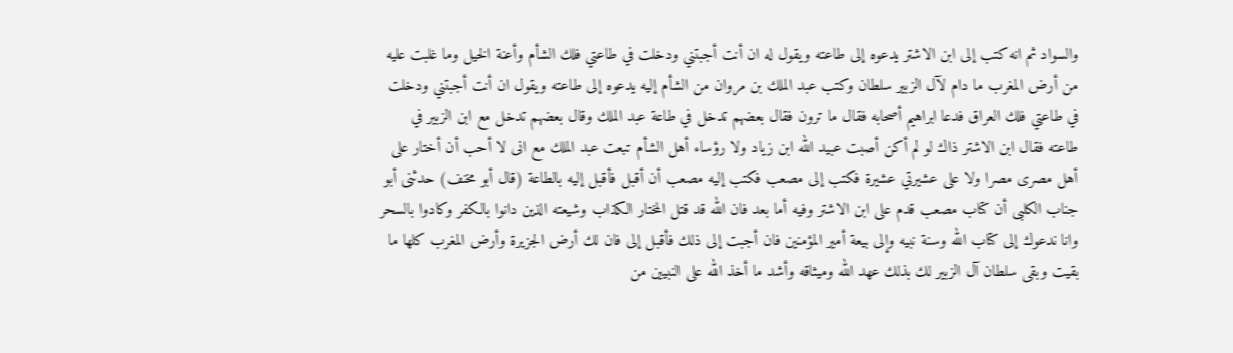والسواد ثم انه كتب إلى ابن الاشتر يدعوه إلى طاعته ويقول له ان أنت أجبتني ودخلت في طاعتي فلك الشأم وأعنة الخيل وما غلبت عليه من أرض المغرب ما دام لآل الزبير سلطان وكتب عبد الملك بن مروان من الشأم إليه يدعوه إلى طاعته ويقول ان أنت أجبتني ودخلت في طاعتي فلك العراق فدعا ابراهيم أصحابه فقال ما ترون فقال بعضهم تدخل في طاعة عبد الملك وقال بعضهم تدخل مع ابن الزبير في طاعته فقال ابن الاشتر ذاك لو لم أكن أصبت عبيد الله ابن زياد ولا رؤساء أهل الشأم تبعت عبد الملك مع انى لا أحب أن أختار على أهل مصرى مصرا ولا على عشيرتي عشيرة فكتب إلى مصعب فكتب إليه مصعب أن أقبل فأقبل إليه بالطاعة (قال أبو مخنف) حدثنى أبو جناب الكلبى أن كتاب مصعب قدم على ابن الاشتر وفيه أما بعد فان الله قد قتل المختار الكذاب وشيعته الذين دانوا بالكفر وكادوا بالسحر وانا ندعوك إلى كتاب الله وسنة نبيه وإلى بيعة أمير المؤمنين فان أجبت إلى ذلك فأقبل إلى فان لك أرض الجزيرة وأرض المغرب كلها ما بقيت وبقى سلطان آل الزبير لك بذلك عهد الله وميثاقه وأشد ما أخذ الله على النبيين من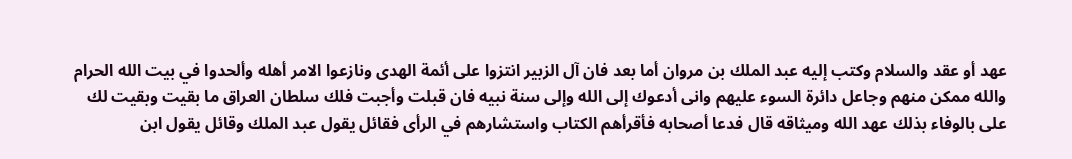عهد أو عقد والسلام وكتب إليه عبد الملك بن مروان أما بعد فان آل الزبير انتزوا على أئمة الهدى ونازعوا الامر أهله وألحدوا في بيت الله الحرام والله ممكن منهم وجاعل دائرة السوء عليهم وانى أدعوك إلى الله وإلى سنة نبيه فان قبلت وأجبت فلك سلطان العراق ما بقيت وبقيت لك على بالوفاء بذلك عهد الله وميثاقه قال فدعا أصحابه فأقرأهم الكتاب واستشارهم في الرأى فقائل يقول عبد الملك وقائل يقول ابن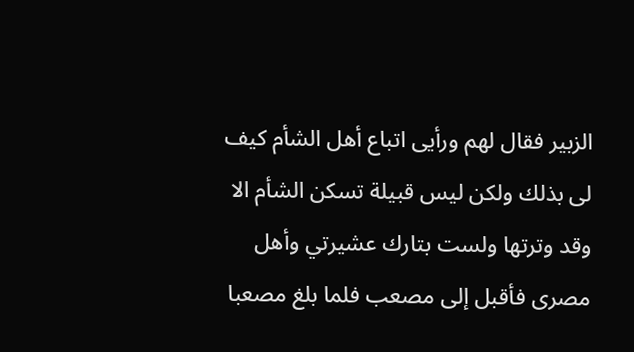الزبير فقال لهم ورأيى اتباع أهل الشأم كيف لى بذلك ولكن ليس قبيلة تسكن الشأم الا وقد وترتها ولست بتارك عشيرتي وأهل مصرى فأقبل إلى مصعب فلما بلغ مصعبا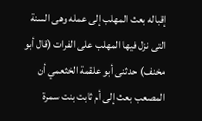إقباله بعث المهلب إلى عمله وهى السنة التى نزل فيها المهلب على الفرات (قال أبو مخنف) حدثنى أبو علقمة الخثعمي أن المصعب بعث إلى أم ثابت بنت سمرة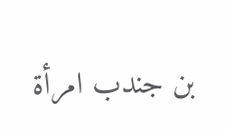بن جندب امرأة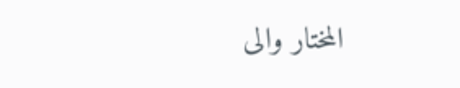المختار والى